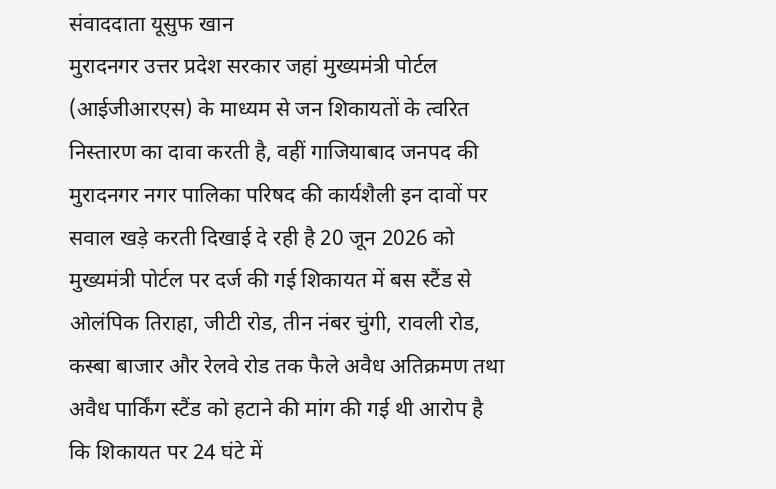संवाददाता यूसुफ खान
मुरादनगर उत्तर प्रदेश सरकार जहां मुख्यमंत्री पोर्टल (आईजीआरएस) के माध्यम से जन शिकायतों के त्वरित निस्तारण का दावा करती है, वहीं गाजियाबाद जनपद की मुरादनगर नगर पालिका परिषद की कार्यशैली इन दावों पर सवाल खड़े करती दिखाई दे रही है 20 जून 2026 को मुख्यमंत्री पोर्टल पर दर्ज की गई शिकायत में बस स्टैंड से ओलंपिक तिराहा, जीटी रोड, तीन नंबर चुंगी, रावली रोड, कस्बा बाजार और रेलवे रोड तक फैले अवैध अतिक्रमण तथा अवैध पार्किंग स्टैंड को हटाने की मांग की गई थी आरोप है कि शिकायत पर 24 घंटे में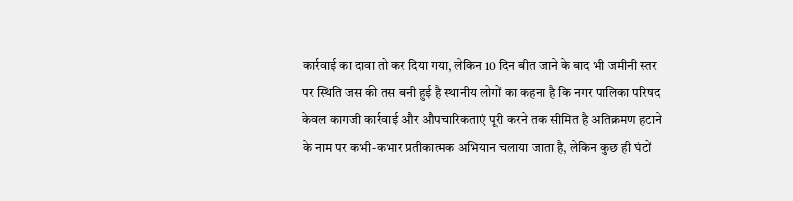कार्रवाई का दावा तो कर दिया गया, लेकिन 10 दिन बीत जाने के बाद भी जमीनी स्तर पर स्थिति जस की तस बनी हुई है स्थानीय लोगों का कहना है कि नगर पालिका परिषद केवल कागजी कार्रवाई और औपचारिकताएं पूरी करने तक सीमित है अतिक्रमण हटाने के नाम पर कभी-कभार प्रतीकात्मक अभियान चलाया जाता है, लेकिन कुछ ही घंटों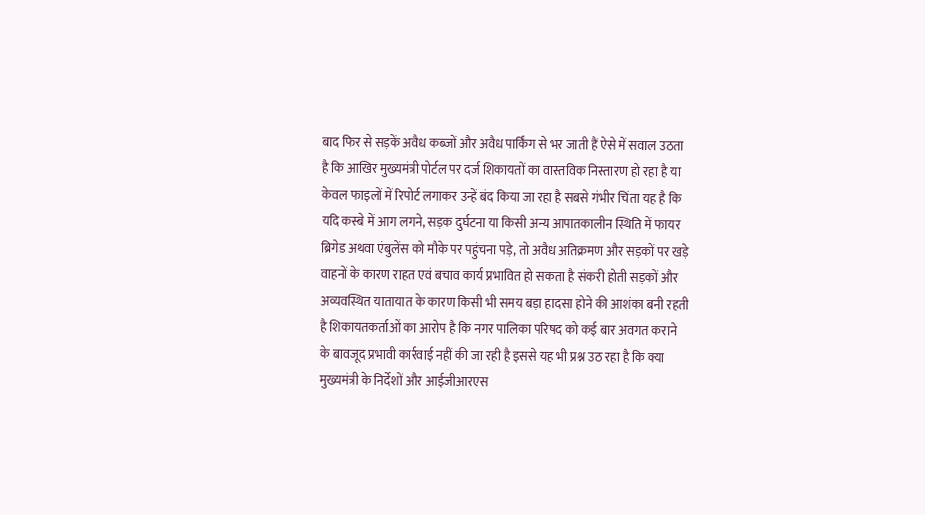बाद फिर से सड़कें अवैध कब्जों और अवैध पार्किंग से भर जाती हैं ऐसे में सवाल उठता है कि आखिर मुख्यमंत्री पोर्टल पर दर्ज शिकायतों का वास्तविक निस्तारण हो रहा है या केवल फाइलों में रिपोर्ट लगाकर उन्हें बंद किया जा रहा है सबसे गंभीर चिंता यह है कि यदि कस्बे में आग लगने, सड़क दुर्घटना या किसी अन्य आपातकालीन स्थिति में फायर ब्रिगेड अथवा एंबुलेंस को मौके पर पहुंचना पड़े, तो अवैध अतिक्रमण और सड़कों पर खड़े वाहनों के कारण राहत एवं बचाव कार्य प्रभावित हो सकता है संकरी होती सड़कों और अव्यवस्थित यातायात के कारण किसी भी समय बड़ा हादसा होने की आशंका बनी रहती है शिकायतकर्ताओं का आरोप है कि नगर पालिका परिषद को कई बार अवगत कराने के बावजूद प्रभावी कार्रवाई नहीं की जा रही है इससे यह भी प्रश्न उठ रहा है कि क्या मुख्यमंत्री के निर्देशों और आईजीआरएस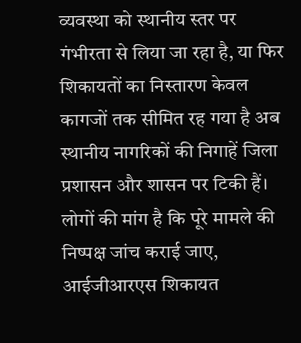व्यवस्था को स्थानीय स्तर पर गंभीरता से लिया जा रहा है, या फिर शिकायतों का निस्तारण केवल कागजों तक सीमित रह गया है अब स्थानीय नागरिकों की निगाहें जिला प्रशासन और शासन पर टिकी हैं। लोगों की मांग है कि पूरे मामले की निष्पक्ष जांच कराई जाए, आईजीआरएस शिकायत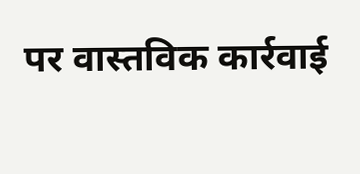पर वास्तविक कार्रवाई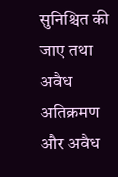सुनिश्चित की जाए तथा अवैध अतिक्रमण और अवैध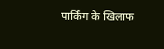पार्किंग के खिलाफ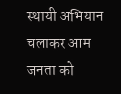स्थायी अभियान चलाकर आम जनता को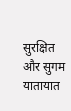सुरक्षित और सुगम यातायात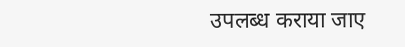उपलब्ध कराया जाए